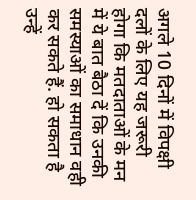अगले 10 दिनों में विपक्षी दलों के लिए यह जरूरी होगा कि मतदाताओं के मन में ये बात बैठा दें कि उनकी समस्याओं का समाधान वही कर सकते हैं. हो सकता है उन्हें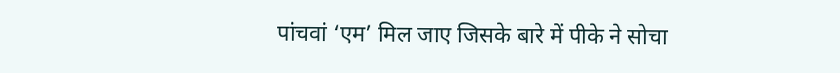पांचवां ‘एम’ मिल जाए जिसके बारे में पीके ने सोचा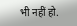भी नहीं हो.